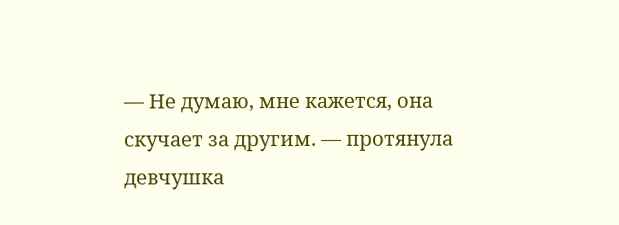— Не думаю, мне кажется, она скучает за другим. — протянула девчушка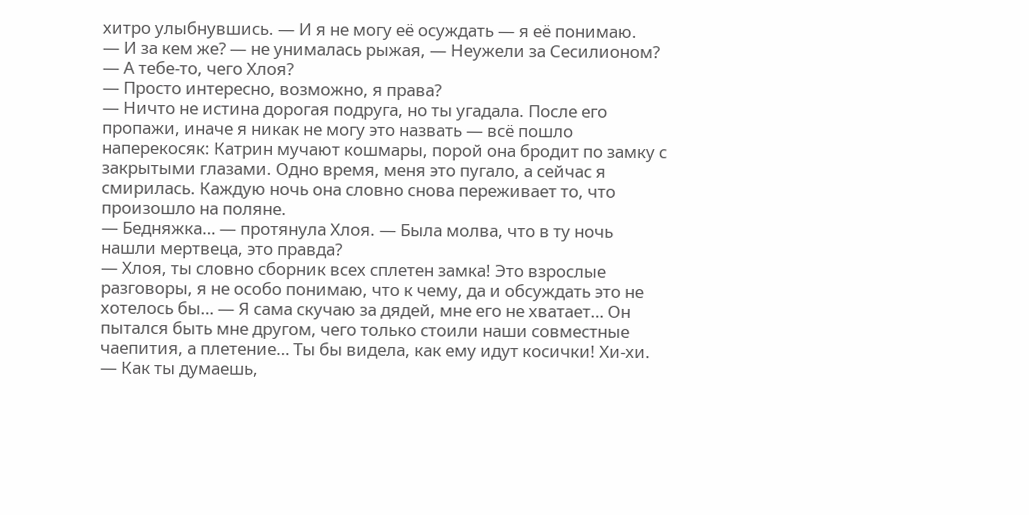хитро улыбнувшись. — И я не могу её осуждать — я её понимаю.
— И за кем же? — не унималась рыжая, — Неужели за Сесилионом?
— А тебе-то, чего Хлоя?
— Просто интересно, возможно, я права?
— Ничто не истина дорогая подруга, но ты угадала. После его пропажи, иначе я никак не могу это назвать — всё пошло наперекосяк: Катрин мучают кошмары, порой она бродит по замку с закрытыми глазами. Одно время, меня это пугало, а сейчас я смирилась. Каждую ночь она словно снова переживает то, что произошло на поляне.
— Бедняжка… — протянула Хлоя. — Была молва, что в ту ночь нашли мертвеца, это правда?
— Хлоя, ты словно сборник всех сплетен замка! Это взрослые разговоры, я не особо понимаю, что к чему, да и обсуждать это не хотелось бы… — Я сама скучаю за дядей, мне его не хватает… Он пытался быть мне другом, чего только стоили наши совместные чаепития, а плетение… Ты бы видела, как ему идут косички! Хи-хи.
— Как ты думаешь,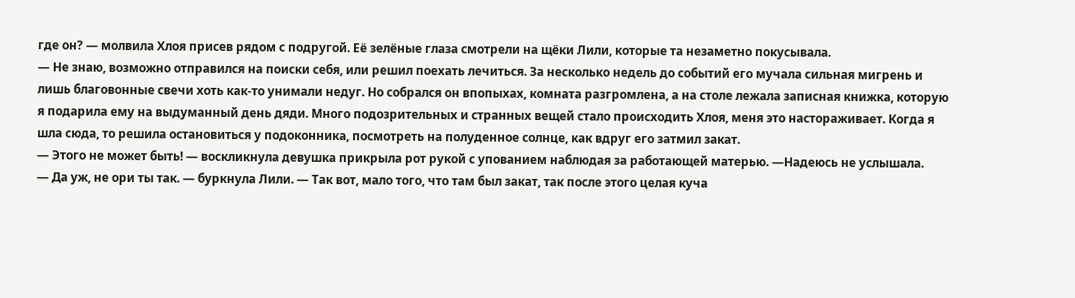где он? — молвила Хлоя присев рядом с подругой. Её зелёные глаза смотрели на щёки Лили, которые та незаметно покусывала.
— Не знаю, возможно отправился на поиски себя, или решил поехать лечиться. За несколько недель до событий его мучала сильная мигрень и лишь благовонные свечи хоть как-то унимали недуг. Но собрался он впопыхах, комната разгромлена, а на столе лежала записная книжка, которую я подарила ему на выдуманный день дяди. Много подозрительных и странных вещей стало происходить Хлоя, меня это настораживает. Когда я шла сюда, то решила остановиться у подоконника, посмотреть на полуденное солнце, как вдруг его затмил закат.
— Этого не может быть! — воскликнула девушка прикрыла рот рукой с упованием наблюдая за работающей матерью. —Надеюсь не услышала.
— Да уж, не ори ты так. — буркнула Лили. — Так вот, мало того, что там был закат, так после этого целая куча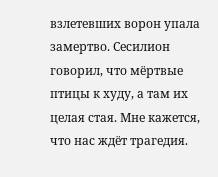взлетевших ворон упала замертво. Сесилион говорил, что мёртвые птицы к худу, а там их целая стая. Мне кажется, что нас ждёт трагедия.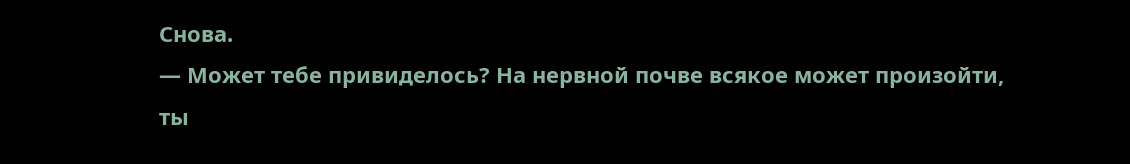Снова.
— Может тебе привиделось? На нервной почве всякое может произойти, ты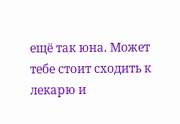ещё так юна. Может тебе стоит сходить к лекарю и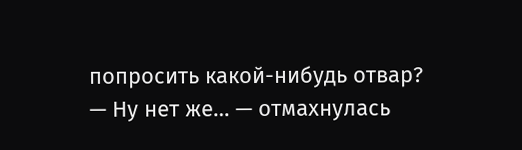попросить какой-нибудь отвар?
— Ну нет же… — отмахнулась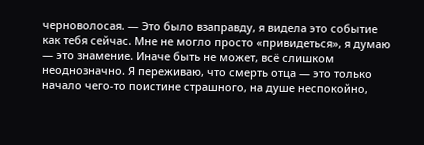черноволосая. — Это было взаправду, я видела это событие как тебя сейчас. Мне не могло просто «привидеться», я думаю — это знамение. Иначе быть не может, всё слишком неоднозначно. Я переживаю, что смерть отца — это только начало чего-то поистине страшного, на душе неспокойно,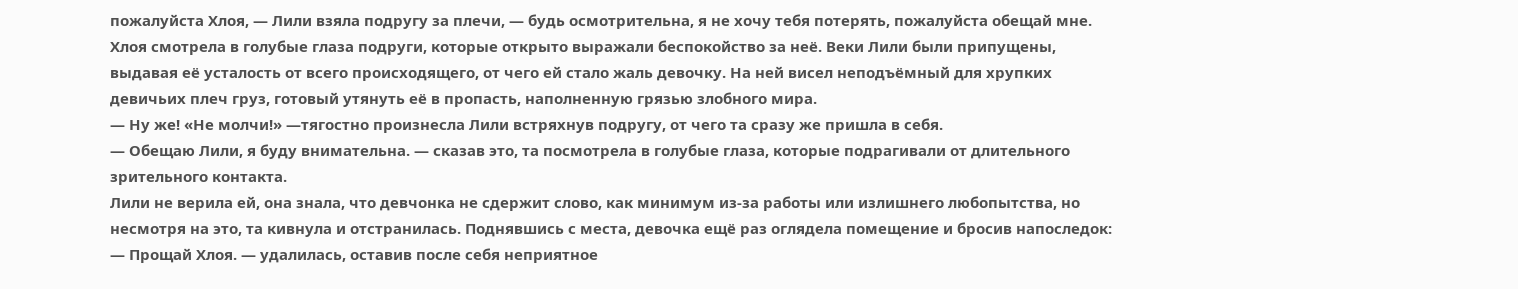пожалуйста Хлоя, — Лили взяла подругу за плечи, — будь осмотрительна, я не хочу тебя потерять, пожалуйста обещай мне.
Хлоя смотрела в голубые глаза подруги, которые открыто выражали беспокойство за неё. Веки Лили были припущены, выдавая её усталость от всего происходящего, от чего ей стало жаль девочку. На ней висел неподъёмный для хрупких девичьих плеч груз, готовый утянуть её в пропасть, наполненную грязью злобного мира.
— Ну же! «Не молчи!» —тягостно произнесла Лили встряхнув подругу, от чего та сразу же пришла в себя.
— Обещаю Лили, я буду внимательна. — сказав это, та посмотрела в голубые глаза, которые подрагивали от длительного зрительного контакта.
Лили не верила ей, она знала, что девчонка не сдержит слово, как минимум из-за работы или излишнего любопытства, но несмотря на это, та кивнула и отстранилась. Поднявшись с места, девочка ещё раз оглядела помещение и бросив напоследок:
— Прощай Хлоя. — удалилась, оставив после себя неприятное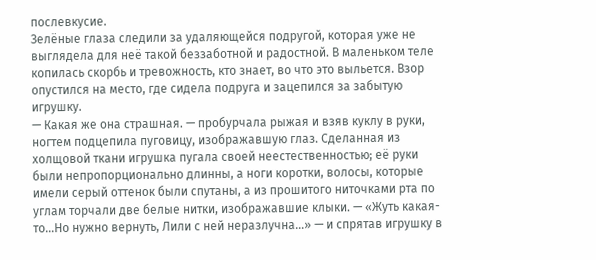послевкусие.
Зелёные глаза следили за удаляющейся подругой, которая уже не выглядела для неё такой беззаботной и радостной. В маленьком теле копилась скорбь и тревожность, кто знает, во что это выльется. Взор опустился на место, где сидела подруга и зацепился за забытую игрушку.
— Какая же она страшная. — пробурчала рыжая и взяв куклу в руки, ногтем подцепила пуговицу, изображавшую глаз. Сделанная из холщовой ткани игрушка пугала своей неестественностью; её руки были непропорционально длинны, а ноги коротки, волосы, которые имели серый оттенок были спутаны, а из прошитого ниточками рта по углам торчали две белые нитки, изображавшие клыки. — «Жуть какая-то…Но нужно вернуть, Лили с ней неразлучна…» — и спрятав игрушку в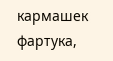кармашек фартука,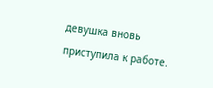девушка вновь приступила к работе.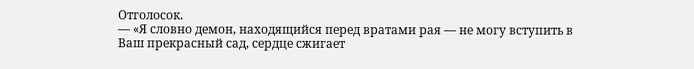Отголосок.
— «Я словно демон, находящийся перед вратами рая — не могу вступить в Ваш прекрасный сад, сердце сжигает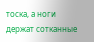тоска, а ноги держат сотканные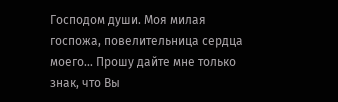Господом души. Моя милая госпожа, повелительница сердца моего… Прошу дайте мне только знак, что Вы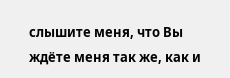слышите меня, что Вы ждёте меня так же, как и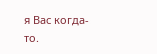я Вас когда-то.